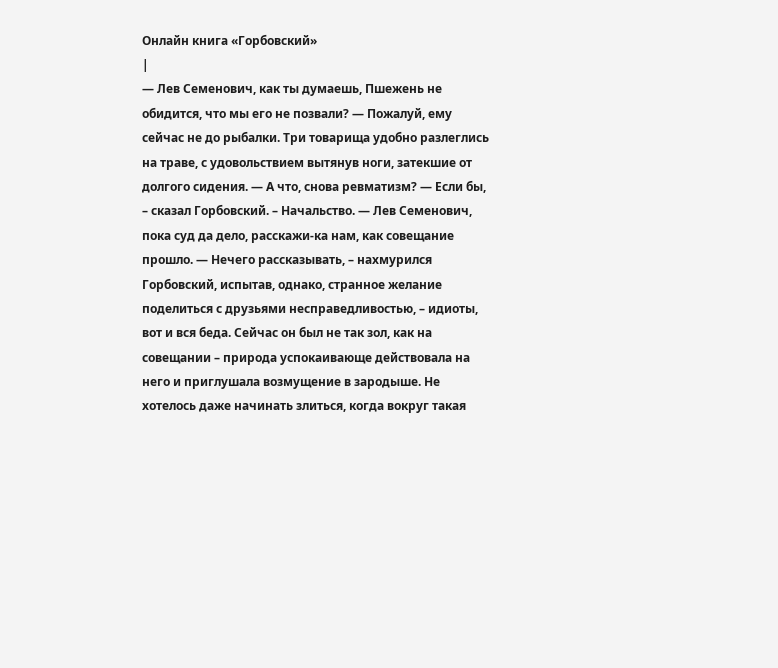Онлайн книга «Горбовский»
|
— Лев Семенович, как ты думаешь, Пшежень не обидится, что мы его не позвали? — Пожалуй, ему сейчас не до рыбалки. Три товарища удобно разлеглись на траве, с удовольствием вытянув ноги, затекшие от долгого сидения. — А что, снова ревматизм? — Если бы, – сказал Горбовский. – Начальство. — Лев Семенович, пока суд да дело, расскажи-ка нам, как совещание прошло. — Нечего рассказывать, – нахмурился Горбовский, испытав, однако, странное желание поделиться с друзьями несправедливостью, – идиоты, вот и вся беда. Сейчас он был не так зол, как на совещании – природа успокаивающе действовала на него и приглушала возмущение в зародыше. Не хотелось даже начинать злиться, когда вокруг такая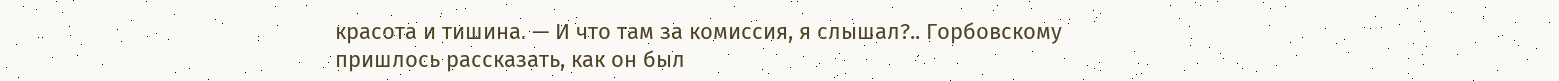красота и тишина. — И что там за комиссия, я слышал?.. Горбовскому пришлось рассказать, как он был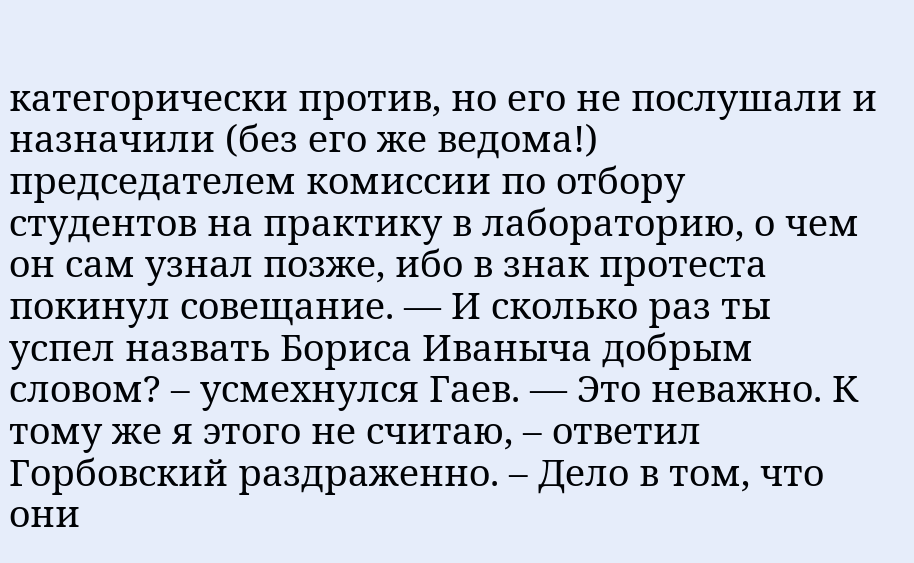категорически против, но его не послушали и назначили (без его же ведома!) председателем комиссии по отбору студентов на практику в лабораторию, о чем он сам узнал позже, ибо в знак протеста покинул совещание. — И сколько раз ты успел назвать Бориса Иваныча добрым словом? – усмехнулся Гаев. — Это неважно. К тому же я этого не считаю, – ответил Горбовский раздраженно. – Дело в том, что они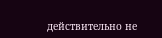действительно не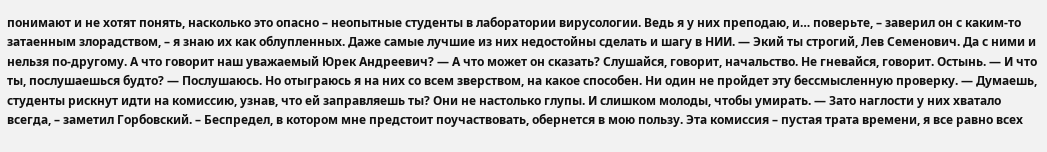понимают и не хотят понять, насколько это опасно – неопытные студенты в лаборатории вирусологии. Ведь я у них преподаю, и… поверьте, – заверил он с каким-то затаенным злорадством, – я знаю их как облупленных. Даже самые лучшие из них недостойны сделать и шагу в НИИ. — Экий ты строгий, Лев Семенович. Да с ними и нельзя по-другому. А что говорит наш уважаемый Юрек Андреевич? — А что может он сказать? Слушайся, говорит, начальство. Не гневайся, говорит. Остынь. — И что ты, послушаешься будто? — Послушаюсь. Но отыграюсь я на них со всем зверством, на какое способен. Ни один не пройдет эту бессмысленную проверку. — Думаешь, студенты рискнут идти на комиссию, узнав, что ей заправляешь ты? Они не настолько глупы. И слишком молоды, чтобы умирать. — Зато наглости у них хватало всегда, – заметил Горбовский. – Беспредел, в котором мне предстоит поучаствовать, обернется в мою пользу. Эта комиссия – пустая трата времени, я все равно всех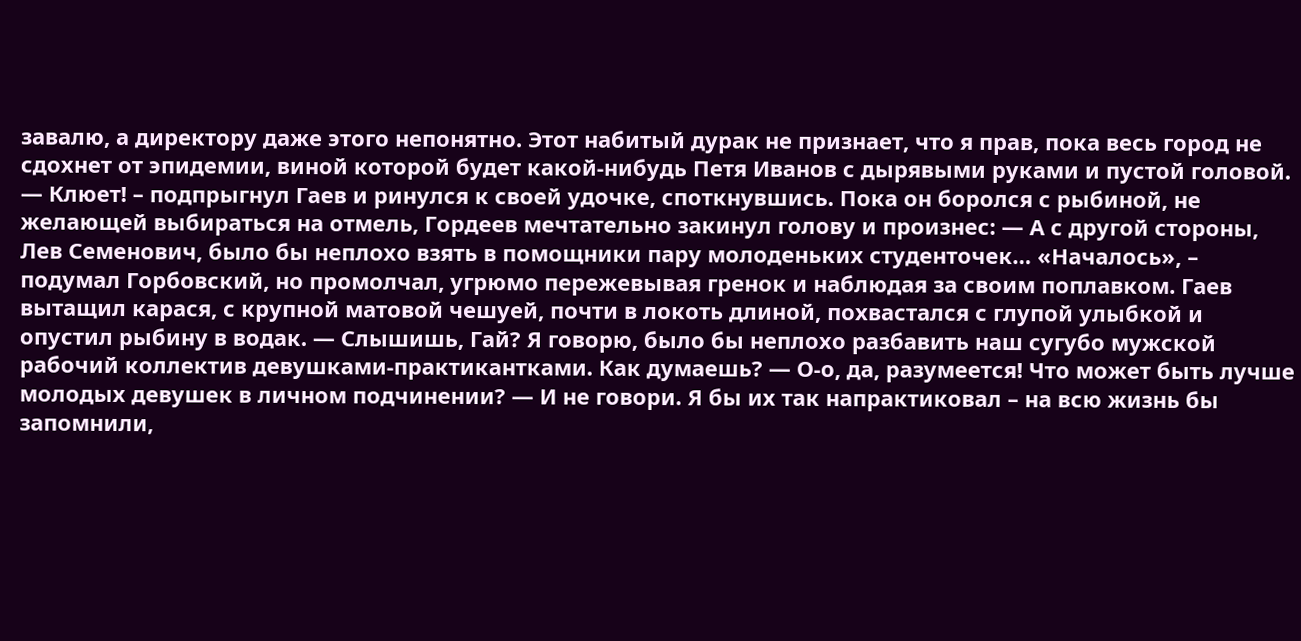завалю, а директору даже этого непонятно. Этот набитый дурак не признает, что я прав, пока весь город не сдохнет от эпидемии, виной которой будет какой-нибудь Петя Иванов с дырявыми руками и пустой головой. — Клюет! – подпрыгнул Гаев и ринулся к своей удочке, споткнувшись. Пока он боролся с рыбиной, не желающей выбираться на отмель, Гордеев мечтательно закинул голову и произнес: — А с другой стороны, Лев Семенович, было бы неплохо взять в помощники пару молоденьких студенточек… «Началось», – подумал Горбовский, но промолчал, угрюмо пережевывая гренок и наблюдая за своим поплавком. Гаев вытащил карася, с крупной матовой чешуей, почти в локоть длиной, похвастался с глупой улыбкой и опустил рыбину в водак. — Слышишь, Гай? Я говорю, было бы неплохо разбавить наш сугубо мужской рабочий коллектив девушками-практикантками. Как думаешь? — О-о, да, разумеется! Что может быть лучше молодых девушек в личном подчинении? — И не говори. Я бы их так напрактиковал – на всю жизнь бы запомнили,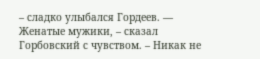– сладко улыбался Гордеев. — Женатые мужики, – сказал Горбовский с чувством. – Никак не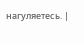нагуляетесь. |